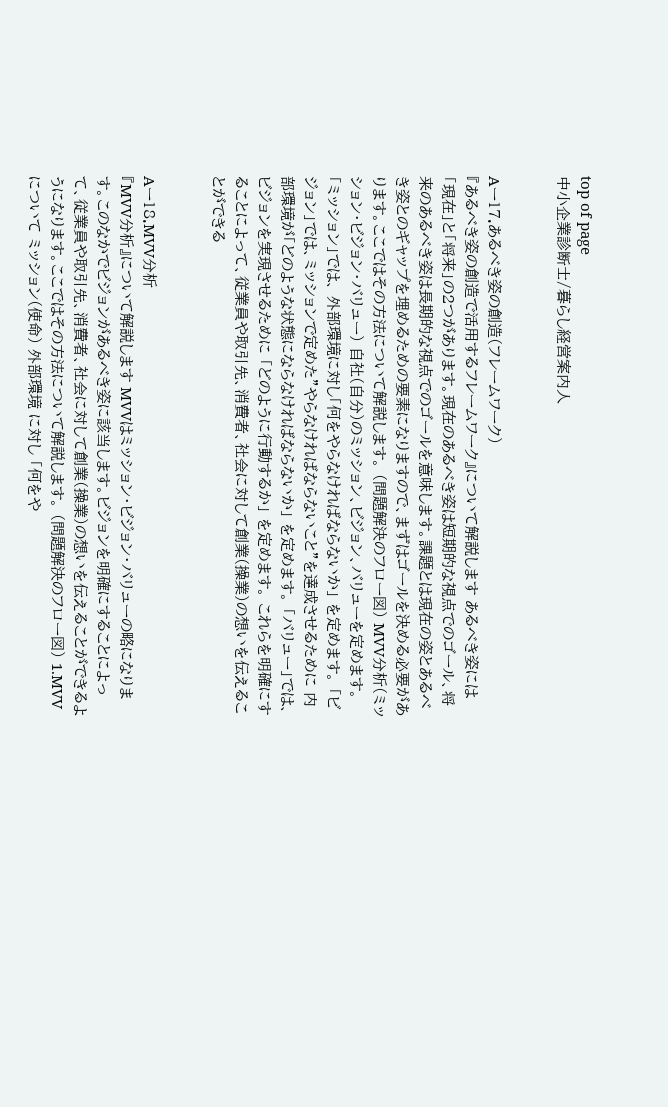top of page
中小企業診断士/暮らし経営案内人


Aー17.あるべき姿の創造(フレームワーク)
『あるべき姿の創造で活用するフレームワーク』について解説します あるべき姿には「現在」と「将来」の2つがあります。現在のあるべき姿は短期的な視点でのゴール、将来のあるべき姿は長期的な視点でのゴールを意味します。課題とは現在の姿とあるべき姿とのギャップを埋めるための要素になりますので、まずはゴールを決める必要があります。ここではその方法について解説します。 (問題解決のフロー図) MVV分析(ミッション・ビジョン・バリュー) 自社(自分)のミッション、ビジョン、バリューを定めます。 「ミッション」では、 外部環境に対し「何をやらなければならないか」 を定めます。 「ビジョン」では、ミッションで定めた”やらなければならないこと”を達成させるために 内部環境が「どのような状態にならなければならないか」 を定めます。 「バリュー」では、ビジョンを実現させるために 「どのように行動するか」 を定めます。 これらを明確にすることによって、従業員や取引先、消費者、社会に対して創業(操業)の想いを伝えることができる


Aー18.MVV分析
『MVV分析』について解説します MVVはミッション・ビジョン・バリューの略になります。このなかでビジョンがあるべき姿に該当します。ビジョンを明確にすることによって、従業員や取引先、消費者、社会に対して創業(操業)の想いを伝えることができるようになります。ここではその方法について解説します。 (問題解決のフロー図) 1.MVVについて ミッション(使命) 外部環境 に対し 「何をや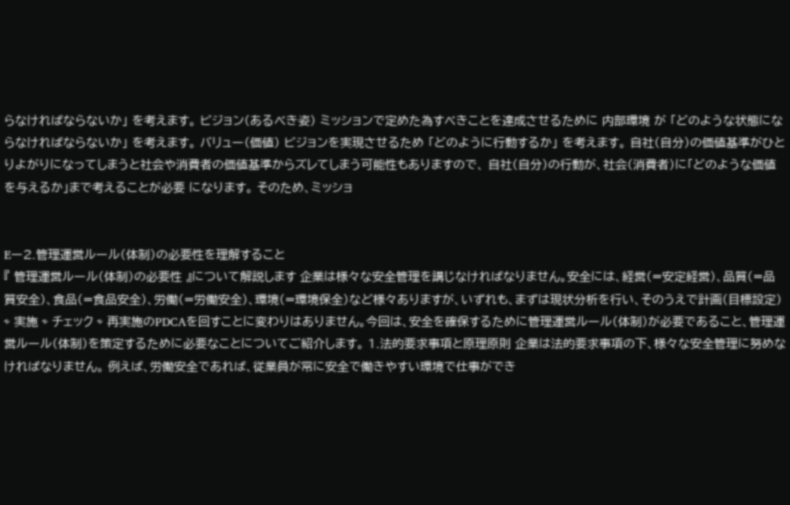らなければならないか」 を考えます。 ビジョン(あるべき姿) ミッションで定めた為すべきことを達成させるために 内部環境 が 「どのような状態にならなければならないか」 を考えます。 バリュー(価値) ビジョンを実現させるため 「どのように行動するか」 を考えます。 自社(自分)の価値基準がひとりよがりになってしまうと社会や消費者の価値基準からズレてしまう可能性もありますので、 自社(自分)の行動が、社会(消費者)に「どのような価値を与えるか」まで考えることが必要 になります。 そのため、ミッショ


Eー2.管理運営ルール(体制)の必要性を理解すること
『 管理運営ルール(体制)の必要性 』について解説します 企業は様々な安全管理を講じなければなりません。安全には、経営(=安定経営)、品質(=品質安全)、食品(=食品安全)、労働(=労働安全)、環境(=環境保全)など様々ありますが、いずれも、まずは現状分析を行い、そのうえで計画(目標設定) ⇨ 実施 ⇨ チェック ⇨ 再実施のPDCAを回すことに変わりはありません。今回は、安全を確保するために管理運営ルール(体制)が必要であること、管理運営ルール(体制)を策定するために必要なことについてご紹介します。 1.法的要求事項と原理原則 企業は法的要求事項の下、様々な安全管理に努めなければなりません。 例えば、労働安全であれば、従業員が常に安全で働きやすい環境で仕事ができ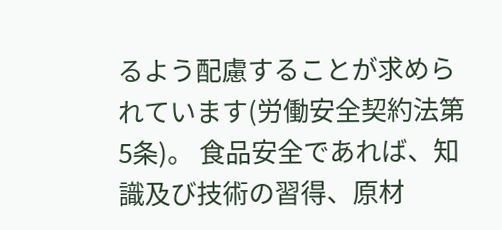るよう配慮することが求められています(労働安全契約法第5条)。 食品安全であれば、知識及び技術の習得、原材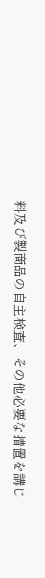料及び製商品の自主検査、その他必要な措置を講じ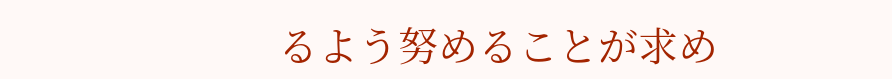るよう努めることが求め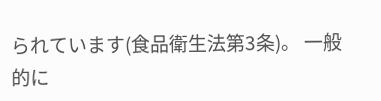られています(食品衛生法第3条)。 一般的に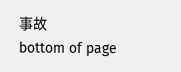事故
bottom of page